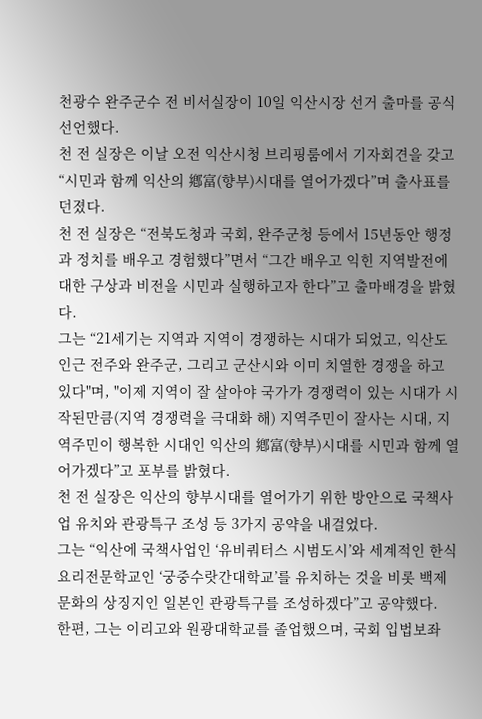천광수 완주군수 전 비서실장이 10일 익산시장 선거 출마를 공식 선언했다.
천 전 실장은 이날 오전 익산시청 브리핑룸에서 기자회견을 갖고 “시민과 함께 익산의 鄕富(향부)시대를 열어가겠다”며 출사표를 던졌다.
천 전 실장은 “전북도청과 국회, 완주군청 등에서 15년동안 행정과 정치를 배우고 경험했다”면서 “그간 배우고 익힌 지역발전에 대한 구상과 비전을 시민과 실행하고자 한다”고 출마배경을 밝혔다.
그는 “21세기는 지역과 지역이 경쟁하는 시대가 되었고, 익산도 인근 전주와 완주군, 그리고 군산시와 이미 치열한 경쟁을 하고 있다"며, "이제 지역이 잘 살아야 국가가 경쟁력이 있는 시대가 시작된만큼(지역 경쟁력을 극대화 해) 지역주민이 잘사는 시대, 지역주민이 행복한 시대인 익산의 鄕富(향부)시대를 시민과 함께 열어가겠다”고 포부를 밝혔다.
천 전 실장은 익산의 향부시대를 열어가기 위한 방안으로 국책사업 유치와 관광특구 조성 등 3가지 공약을 내걸었다.
그는 “익산에 국책사업인 ‘유비쿼터스 시범도시’와 세계적인 한식요리전문학교인 ‘궁중수랏간대학교’를 유치하는 것을 비롯 백제문화의 상징지인 일본인 관광특구를 조성하겠다”고 공약했다.
한편, 그는 이리고와 원광대학교를 졸업했으며, 국회 입법보좌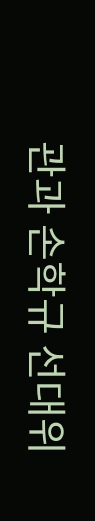관과 손학규 선대위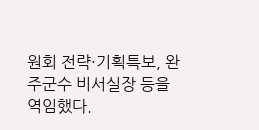원회 전략·기획특보, 완주군수 비서실장 등을 역임했다.